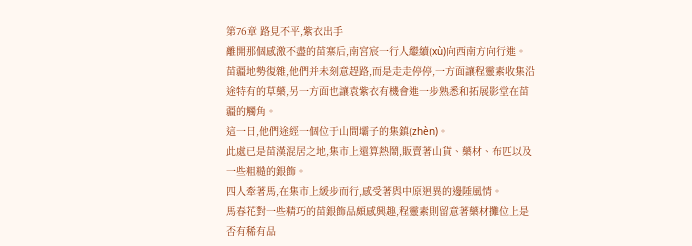第76章 路見不平,紫衣出手
離開那個感激不盡的苗寨后,南宮宸一行人繼續(xù)向西南方向行進。
苗疆地勢復雜,他們并未刻意趕路,而是走走停停,一方面讓程靈素收集沿途特有的草藥,另一方面也讓袁紫衣有機會進一步熟悉和拓展影堂在苗疆的觸角。
這一日,他們途經一個位于山間壩子的集鎮(zhèn)。
此處已是苗漢混居之地,集市上還算熱鬧,販賣著山貨、藥材、布匹以及一些粗糙的銀飾。
四人牽著馬,在集市上緩步而行,感受著與中原迥異的邊陲風情。
馬春花對一些精巧的苗銀飾品頗感興趣,程靈素則留意著藥材攤位上是否有稀有品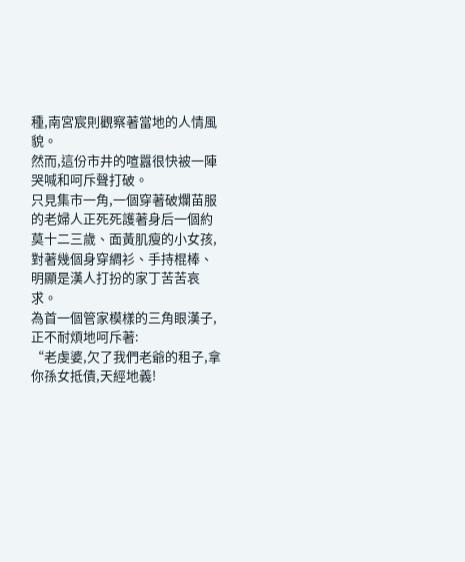種,南宮宸則觀察著當地的人情風貌。
然而,這份市井的喧囂很快被一陣哭喊和呵斥聲打破。
只見集市一角,一個穿著破爛苗服的老婦人正死死護著身后一個約莫十二三歲、面黃肌瘦的小女孩,對著幾個身穿綢衫、手持棍棒、明顯是漢人打扮的家丁苦苦哀求。
為首一個管家模樣的三角眼漢子,正不耐煩地呵斥著:
“老虔婆,欠了我們老爺的租子,拿你孫女抵債,天經地義!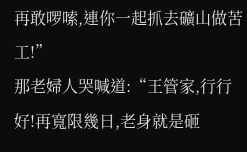再敢啰嗦,連你一起抓去礦山做苦工!”
那老婦人哭喊道:“王管家,行行好!再寬限幾日,老身就是砸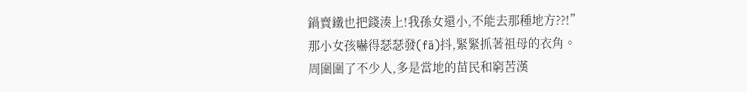鍋賣鐵也把錢湊上!我孫女還小,不能去那種地方??!”
那小女孩嚇得瑟瑟發(fā)抖,緊緊抓著祖母的衣角。
周圍圍了不少人,多是當地的苗民和窮苦漢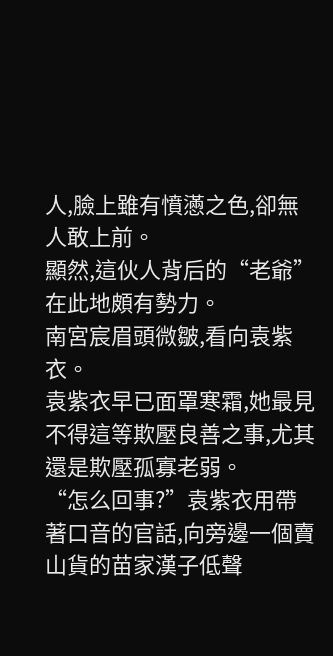人,臉上雖有憤懣之色,卻無人敢上前。
顯然,這伙人背后的“老爺”在此地頗有勢力。
南宮宸眉頭微皺,看向袁紫衣。
袁紫衣早已面罩寒霜,她最見不得這等欺壓良善之事,尤其還是欺壓孤寡老弱。
“怎么回事?”袁紫衣用帶著口音的官話,向旁邊一個賣山貨的苗家漢子低聲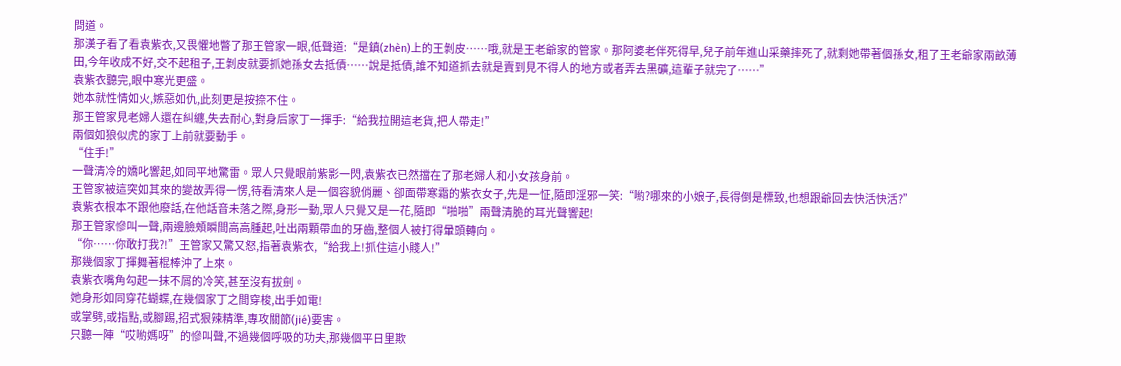問道。
那漢子看了看袁紫衣,又畏懼地瞥了那王管家一眼,低聲道:“是鎮(zhèn)上的王剝皮……哦,就是王老爺家的管家。那阿婆老伴死得早,兒子前年進山采藥摔死了,就剩她帶著個孫女,租了王老爺家兩畝薄田,今年收成不好,交不起租子,王剝皮就要抓她孫女去抵債……說是抵債,誰不知道抓去就是賣到見不得人的地方或者弄去黑礦,這輩子就完了……”
袁紫衣聽完,眼中寒光更盛。
她本就性情如火,嫉惡如仇,此刻更是按捺不住。
那王管家見老婦人還在糾纏,失去耐心,對身后家丁一揮手:“給我拉開這老貨,把人帶走!”
兩個如狼似虎的家丁上前就要動手。
“住手!”
一聲清冷的嬌叱響起,如同平地驚雷。眾人只覺眼前紫影一閃,袁紫衣已然擋在了那老婦人和小女孩身前。
王管家被這突如其來的變故弄得一愣,待看清來人是一個容貌俏麗、卻面帶寒霜的紫衣女子,先是一怔,隨即淫邪一笑:“喲?哪來的小娘子,長得倒是標致,也想跟爺回去快活快活?”
袁紫衣根本不跟他廢話,在他話音未落之際,身形一動,眾人只覺又是一花,隨即“啪啪”兩聲清脆的耳光聲響起!
那王管家慘叫一聲,兩邊臉頰瞬間高高腫起,吐出兩顆帶血的牙齒,整個人被打得暈頭轉向。
“你……你敢打我?!”王管家又驚又怒,指著袁紫衣,“給我上!抓住這小賤人!”
那幾個家丁揮舞著棍棒沖了上來。
袁紫衣嘴角勾起一抹不屑的冷笑,甚至沒有拔劍。
她身形如同穿花蝴蝶,在幾個家丁之間穿梭,出手如電!
或掌劈,或指點,或腳踢,招式狠辣精準,專攻關節(jié)要害。
只聽一陣“哎喲媽呀”的慘叫聲,不過幾個呼吸的功夫,那幾個平日里欺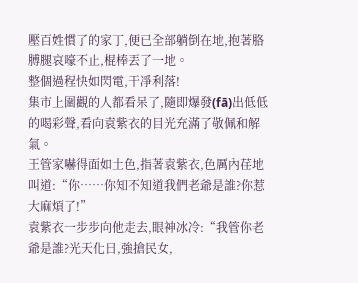壓百姓慣了的家丁,便已全部躺倒在地,抱著胳膊腿哀嚎不止,棍棒丟了一地。
整個過程快如閃電,干凈利落!
集市上圍觀的人都看呆了,隨即爆發(fā)出低低的喝彩聲,看向袁紫衣的目光充滿了敬佩和解氣。
王管家嚇得面如土色,指著袁紫衣,色厲內荏地叫道:“你……你知不知道我們老爺是誰?你惹大麻煩了!”
袁紫衣一步步向他走去,眼神冰冷:“我管你老爺是誰?光天化日,強搶民女,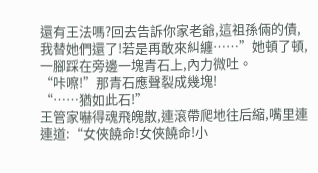還有王法嗎?回去告訴你家老爺,這祖孫倆的債,我替她們還了!若是再敢來糾纏……”她頓了頓,一腳踩在旁邊一塊青石上,內力微吐。
“咔嚓!”那青石應聲裂成幾塊!
“……猶如此石!”
王管家嚇得魂飛魄散,連滾帶爬地往后縮,嘴里連連道:“女俠饒命!女俠饒命!小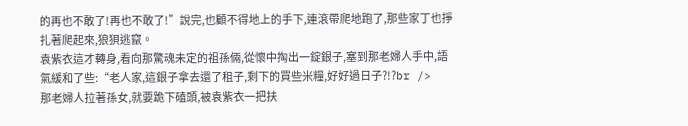的再也不敢了!再也不敢了!”說完,也顧不得地上的手下,連滾帶爬地跑了,那些家丁也掙扎著爬起來,狼狽逃竄。
袁紫衣這才轉身,看向那驚魂未定的祖孫倆,從懷中掏出一錠銀子,塞到那老婦人手中,語氣緩和了些:“老人家,這銀子拿去還了租子,剩下的買些米糧,好好過日子?!?br />
那老婦人拉著孫女,就要跪下磕頭,被袁紫衣一把扶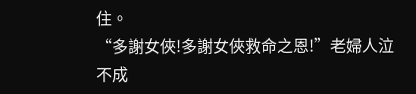住。
“多謝女俠!多謝女俠救命之恩!”老婦人泣不成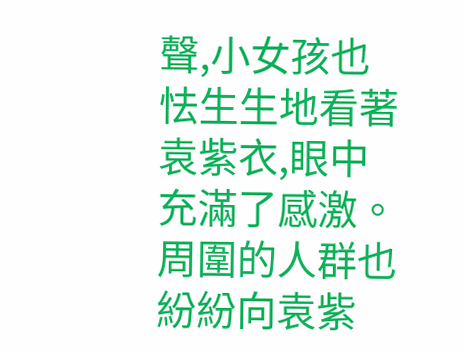聲,小女孩也怯生生地看著袁紫衣,眼中充滿了感激。
周圍的人群也紛紛向袁紫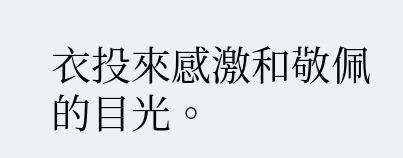衣投來感激和敬佩的目光。